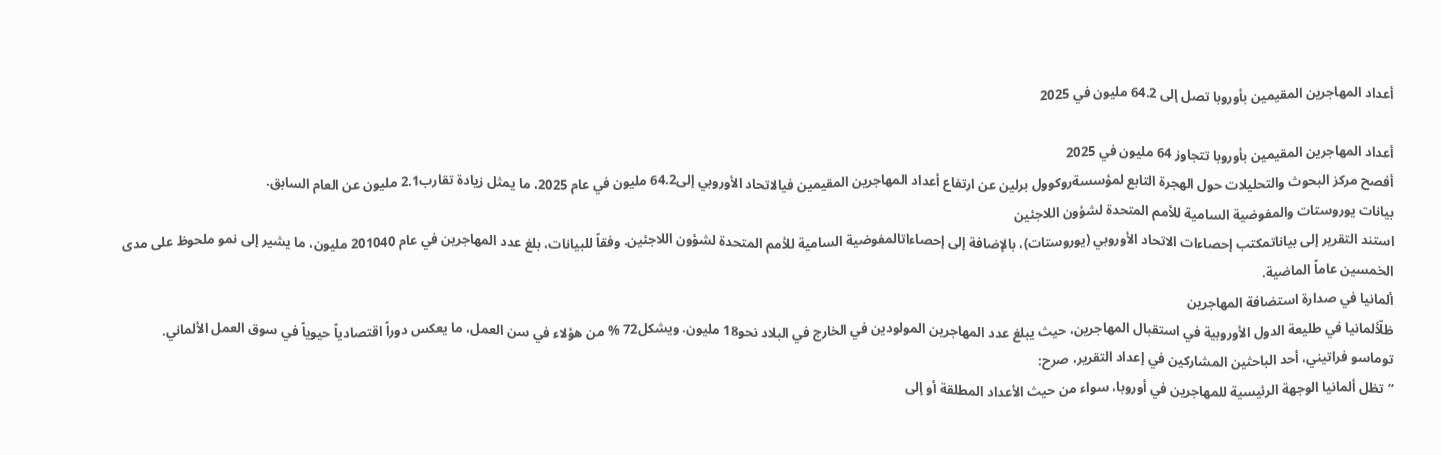أعداد المهاجرين المقيمين بأوروبا تصل إلى 64.2 مليون في 2025

أعداد المهاجرين المقيمين بأوروبا تتجاوز 64 مليون في 2025
أفصح مركز البحوث والتحليلات حول الهجرة التابع لمؤسسةروكوول برلين عن ارتفاع أعداد المهاجرين المقيمين فيالاتحاد الأوروبي إلى64.2 مليون في عام 2025، ما يمثل زيادة تقارب2.1 مليون عن العام السابق.
بيانات يوروستات والمفوضية السامية للأمم المتحدة لشؤون اللاجئين
استند التقرير إلى بياناتمكتب إحصاءات الاتحاد الأوروبي (يوروستات)، بالإضافة إلى إحصاءاتالمفوضية السامية للأمم المتحدة لشؤون اللاجئين. وفقاً للبيانات، بلغ عدد المهاجرين في عام 201040 مليون، ما يشير إلى نمو ملحوظ على مدى الخمسين عاماً الماضية.
ألمانيا في صدارة استضافة المهاجرين
ظلّألمانيا في طليعة الدول الأوروبية في استقبال المهاجرين، حيث يبلغ عدد المهاجرين المولودين في الخارج في البلاد نحو18 مليون. ويشكل72 % من هؤلاء في سن العمل، ما يعكس دوراً اقتصادياً حيوياً في سوق العمل الألماني.
توماسو فراتيني، أحد الباحثين المشاركين في إعداد التقرير، صرح:
“تظل ألمانيا الوجهة الرئيسية للمهاجرين في أوروبا، سواء من حيث الأعداد المطلقة أو إلى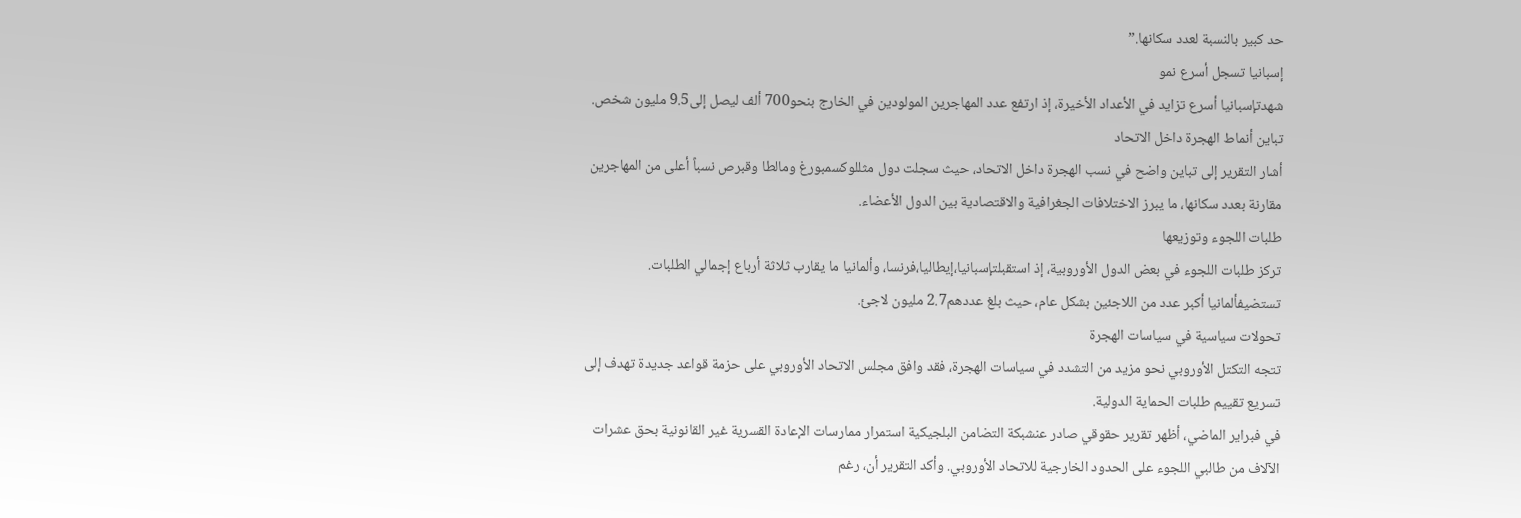حد كبير بالنسبة لعدد سكانها.”
إسبانيا تسجل أسرع نمو
شهدتإسبانيا أسرع تزايد في الأعداد الأخيرة، إذ ارتفع عدد المهاجرين المولودين في الخارج بنحو700 ألف ليصل إلى9.5 مليون شخص.
تباين أنماط الهجرة داخل الاتحاد
أشار التقرير إلى تباين واضح في نسب الهجرة داخل الاتحاد، حيث سجلت دول مثللوكسمبورغ ومالطا وقبرص نسباً أعلى من المهاجرين مقارنة بعدد سكانها، ما يبرز الاختلافات الجغرافية والاقتصادية بين الدول الأعضاء.
طلبات اللجوء وتوزيعها
تركز طلبات اللجوء في بعض الدول الأوروبية، إذ استقبلتإسبانيا،إيطاليا،فرنسا، وألمانيا ما يقارب ثلاثة أرباع إجمالي الطلبات. تستضيفألمانيا أكبر عدد من اللاجئين بشكل عام، حيث بلغ عددهم2.7 مليون لاجئ.
تحولات سياسية في سياسات الهجرة
تتجه التكتل الأوروبي نحو مزيد من التشدد في سياسات الهجرة، فقد وافق مجلس الاتحاد الأوروبي على حزمة قواعد جديدة تهدف إلى تسريع تقييم طلبات الحماية الدولية.
في فبراير الماضي، أظهر تقرير حقوقي صادر عنشبكة التضامن البلجيكية استمرار ممارسات الإعادة القسرية غير القانونية بحق عشرات الآلاف من طالبي اللجوء على الحدود الخارجية للاتحاد الأوروبي. وأكد التقرير أن، رغم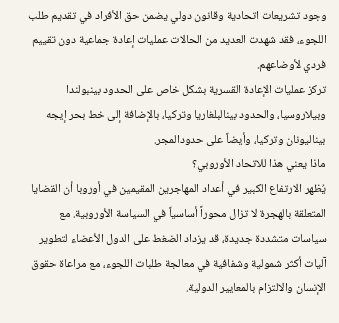وجود تشريعات اتحادية وقانون دولي يضمن حق الأفراد في تقديم طلب اللجوء، فقد شهدت العديد من الحالات عمليات إعادة جماعية دون تقييم فردي لأوضاعهم.
تركز عمليات الإعادة القسرية بشكل خاص على الحدود بينبولندا وبيلاروسيا، والحدود بينالبلغاريا وتركيا، بالإضافة إلى خط بحر إيجه بيناليونان وتركيا، وأيضاً على حدودالمجر.
ماذا يعني هذا للاتحاد الأوروبي؟
يُظهر الارتفاع الكبير في أعداد المهاجرين المقيمين في أوروبا أن القضايا المتعلقة بالهجرة لا تزال محوراً أساسياً في السياسة الأوروبية. مع سياسات متشددة جديدة، قد يزداد الضغط على الدول الأعضاء لتطوير آليات أكثر شمولية وشفافية في معالجة طلبات اللجوء، مع مراعاة حقوق الإنسان والالتزام بالمعايير الدولية.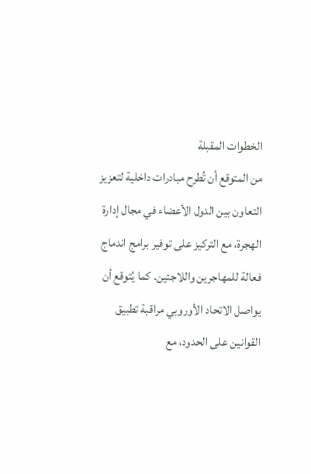الخطوات المقبلة
من المتوقع أن تُطرح مبادرات داخلية لتعزيز التعاون بين الدول الأعضاء في مجال إدارة الهجرة، مع التركيز على توفير برامج اندماج فعالة للمهاجرين واللاجئين. كما يُتوقع أن يواصل الاتحاد الأوروبي مراقبة تطبيق القوانين على الحدود، مع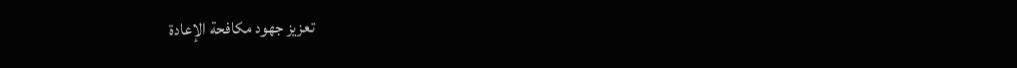تعزيز جهود مكافحة الإعادة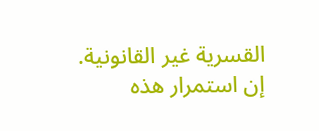القسرية غير القانونية.
إن استمرار هذه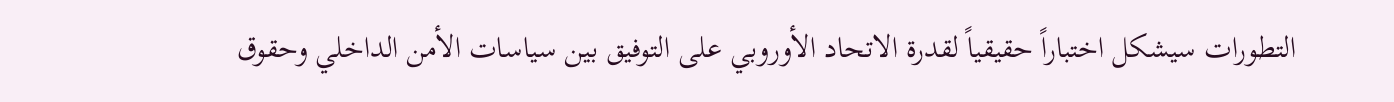التطورات سيشكل اختباراً حقيقياً لقدرة الاتحاد الأوروبي على التوفيق بين سياسات الأمن الداخلي وحقوق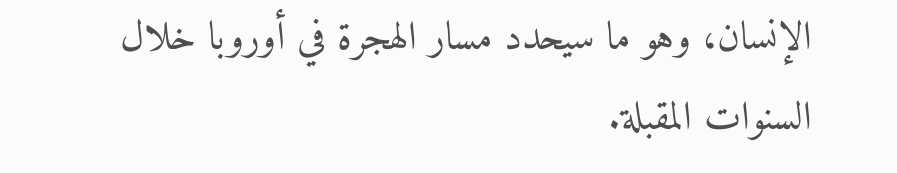الإنسان، وهو ما سيحدد مسار الهجرة في أوروبا خلال السنوات المقبلة.